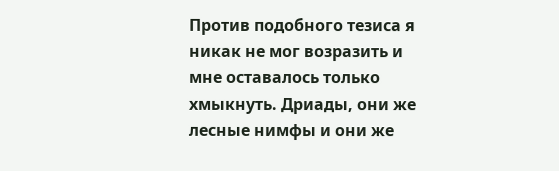Против подобного тезиса я никак не мог возразить и мне оставалось только хмыкнуть. Дриады, они же лесные нимфы и они же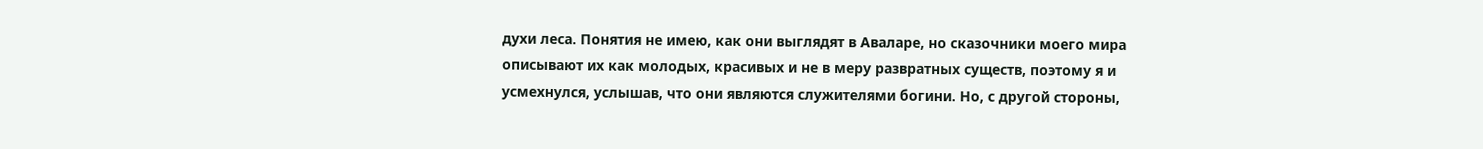духи леса. Понятия не имею, как они выглядят в Аваларе, но сказочники моего мира описывают их как молодых, красивых и не в меру развратных существ, поэтому я и усмехнулся, услышав, что они являются служителями богини. Но, с другой стороны,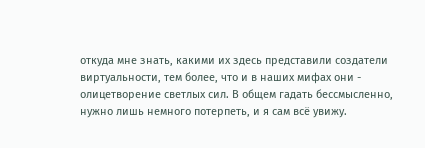откуда мне знать, какими их здесь представили создатели виртуальности, тем более, что и в наших мифах они - олицетворение светлых сил. В общем гадать бессмысленно, нужно лишь немного потерпеть, и я сам всё увижу.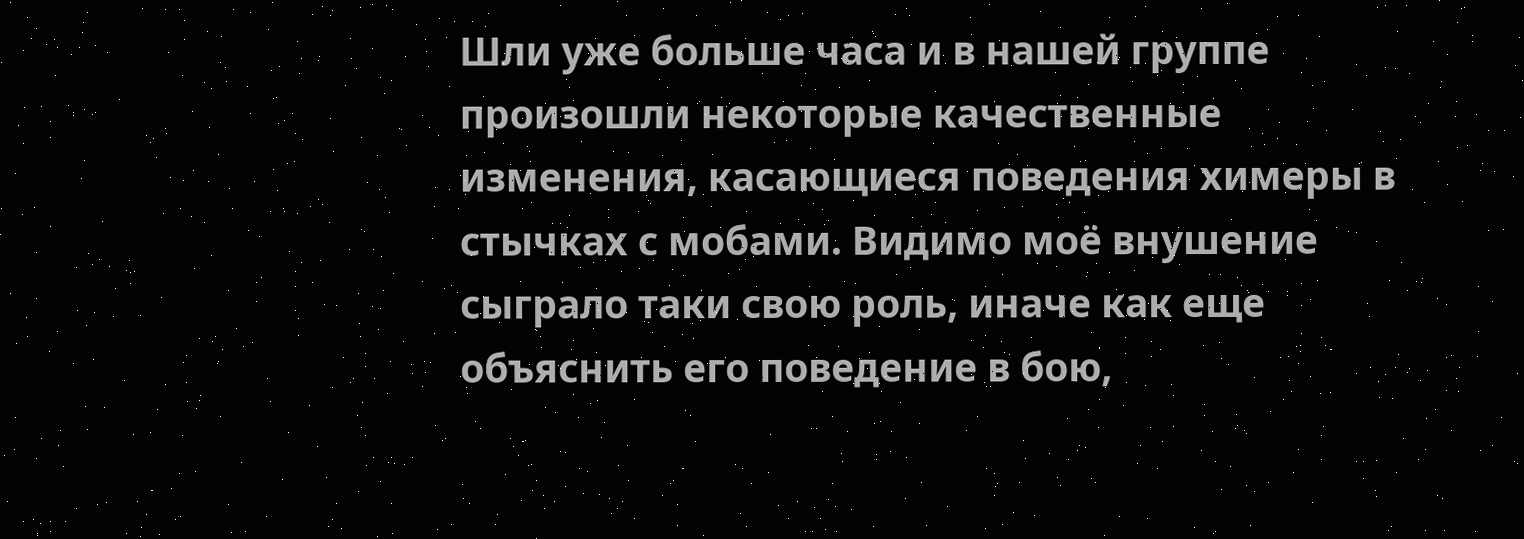Шли уже больше часа и в нашей группе произошли некоторые качественные изменения, касающиеся поведения химеры в стычках с мобами. Видимо моё внушение сыграло таки свою роль, иначе как еще объяснить его поведение в бою,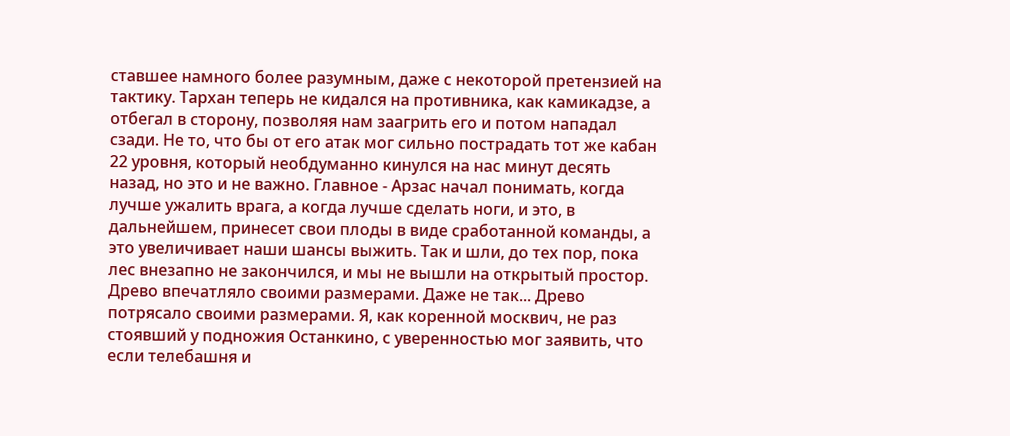ставшее намного более разумным, даже с некоторой претензией на тактику. Тархан теперь не кидался на противника, как камикадзе, а отбегал в сторону, позволяя нам заагрить его и потом нападал сзади. Не то, что бы от его атак мог сильно пострадать тот же кабан 22 уровня, который необдуманно кинулся на нас минут десять назад, но это и не важно. Главное - Арзас начал понимать, когда лучше ужалить врага, а когда лучше сделать ноги, и это, в дальнейшем, принесет свои плоды в виде сработанной команды, а это увеличивает наши шансы выжить. Так и шли, до тех пор, пока лес внезапно не закончился, и мы не вышли на открытый простор.
Древо впечатляло своими размерами. Даже не так... Древо потрясало своими размерами. Я, как коренной москвич, не раз стоявший у подножия Останкино, с уверенностью мог заявить, что если телебашня и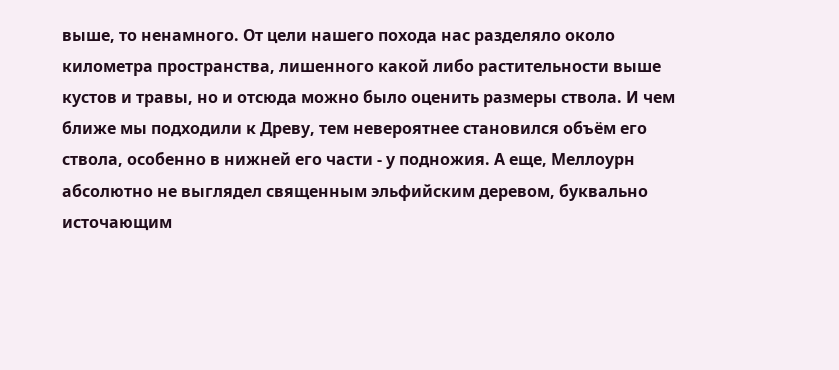выше, то ненамного. От цели нашего похода нас разделяло около километра пространства, лишенного какой либо растительности выше кустов и травы, но и отсюда можно было оценить размеры ствола. И чем ближе мы подходили к Древу, тем невероятнее становился объём его ствола, особенно в нижней его части - у подножия. А еще, Меллоурн абсолютно не выглядел священным эльфийским деревом, буквально источающим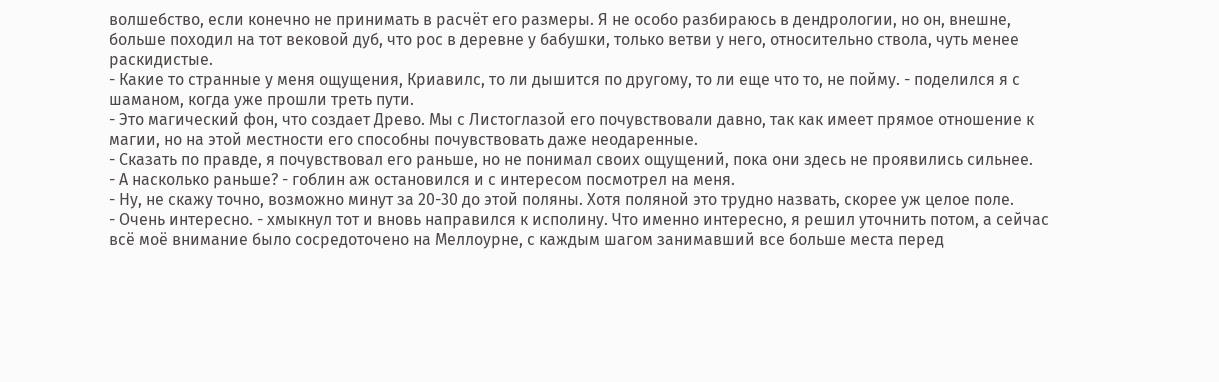волшебство, если конечно не принимать в расчёт его размеры. Я не особо разбираюсь в дендрологии, но он, внешне, больше походил на тот вековой дуб, что рос в деревне у бабушки, только ветви у него, относительно ствола, чуть менее раскидистые.
- Какие то странные у меня ощущения, Криавилс, то ли дышится по другому, то ли еще что то, не пойму. - поделился я с шаманом, когда уже прошли треть пути.
- Это магический фон, что создает Древо. Мы с Листоглазой его почувствовали давно, так как имеет прямое отношение к магии, но на этой местности его способны почувствовать даже неодаренные.
- Сказать по правде, я почувствовал его раньше, но не понимал своих ощущений, пока они здесь не проявились сильнее.
- А насколько раньше? - гоблин аж остановился и с интересом посмотрел на меня.
- Ну, не скажу точно, возможно минут за 20-30 до этой поляны. Хотя поляной это трудно назвать, скорее уж целое поле.
- Очень интересно. - хмыкнул тот и вновь направился к исполину. Что именно интересно, я решил уточнить потом, а сейчас всё моё внимание было сосредоточено на Меллоурне, с каждым шагом занимавший все больше места перед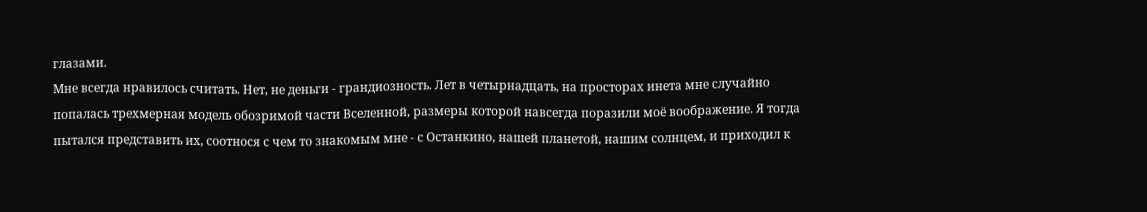глазами.
Мне всегда нравилось считать. Нет, не деньги - грандиозность. Лет в четырнадцать, на просторах инета мне случайно попалась трехмерная модель обозримой части Вселенной, размеры которой навсегда поразили моё воображение. Я тогда пытался представить их, соотнося с чем то знакомым мне - с Останкино, нашей планетой, нашим солнцем, и приходил к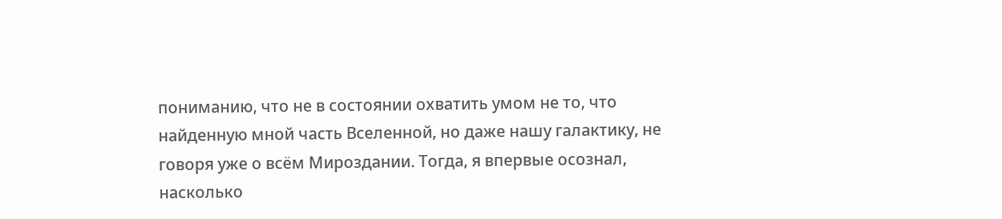пониманию, что не в состоянии охватить умом не то, что найденную мной часть Вселенной, но даже нашу галактику, не говоря уже о всём Мироздании. Тогда, я впервые осознал, насколько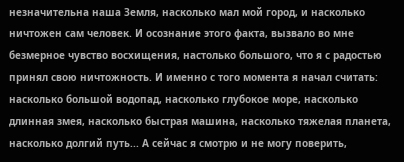незначительна наша Земля, насколько мал мой город, и насколько ничтожен сам человек. И осознание этого факта, вызвало во мне безмерное чувство восхищения, настолько большого, что я с радостью принял свою ничтожность. И именно с того момента я начал считать: насколько большой водопад, насколько глубокое море, насколько длинная змея, насколько быстрая машина, насколько тяжелая планета, насколько долгий путь... А сейчас я смотрю и не могу поверить,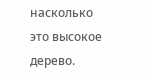насколько это высокое дерево.